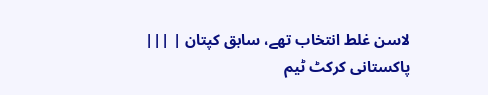لاسن غلط انتخاب تھے، سابق کپتان | |||
پاکستانی کرکٹ ٹیم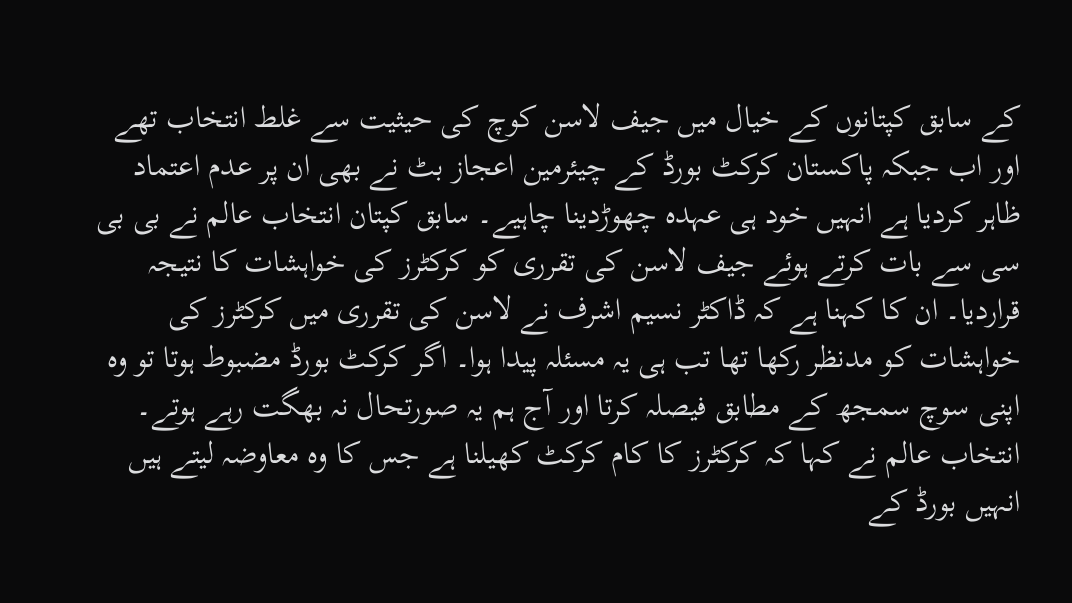کے سابق کپتانوں کے خیال میں جیف لاسن کوچ کی حیثیت سے غلط انتخاب تھے اور اب جبکہ پاکستان کرکٹ بورڈ کے چیئرمین اعجاز بٹ نے بھی ان پر عدم اعتماد ظاہر کردیا ہے انہیں خود ہی عہدہ چھوڑدینا چاہیے۔ سابق کپتان انتخاب عالم نے بی بی سی سے بات کرتے ہوئے جیف لاسن کی تقرری کو کرکٹرز کی خواہشات کا نتیجہ قراردیا۔ ان کا کہنا ہے کہ ڈاکٹر نسیم اشرف نے لاسن کی تقرری میں کرکٹرز کی خواہشات کو مدنظر رکھا تھا تب ہی یہ مسئلہ پیدا ہوا۔ اگر کرکٹ بورڈ مضبوط ہوتا تو وہ اپنی سوچ سمجھ کے مطابق فیصلہ کرتا اور آج ہم یہ صورتحال نہ بھگت رہے ہوتے۔ انتخاب عالم نے کہا کہ کرکٹرز کا کام کرکٹ کھیلنا ہے جس کا وہ معاوضہ لیتے ہیں انہیں بورڈ کے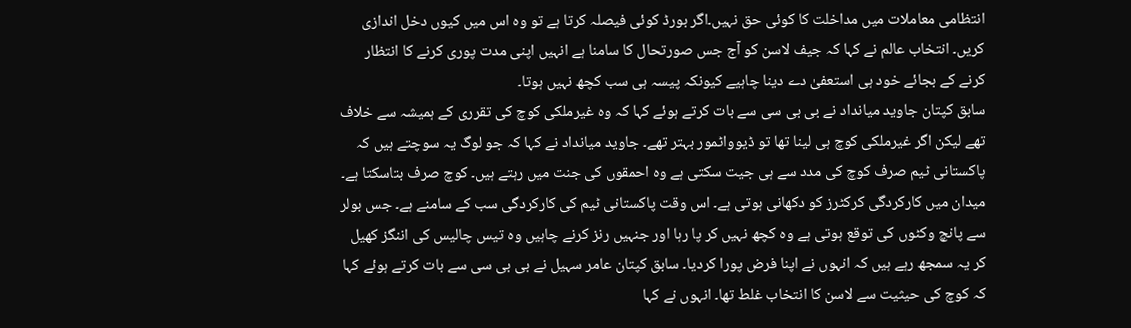انتظامی معاملات میں مداخلت کا کوئی حق نہیں۔اگر بورڈ کوئی فیصلہ کرتا ہے تو وہ اس میں کیوں دخل اندازی کریں۔ انتخاب عالم نے کہا کہ جیف لاسن کو آج جس صورتحال کا سامنا ہے انہیں اپنی مدت پوری کرنے کا انتظار کرنے کے بجائے خود ہی استعفیٰ دے دینا چاہیے کیونکہ پیسہ ہی سب کچھ نہیں ہوتا۔
سابق کپتان جاوید میانداد نے بی بی سی سے بات کرتے ہوئے کہا کہ وہ غیرملکی کوچ کی تقرری کے ہمیشہ سے خلاف تھے لیکن اگر غیرملکی کوچ ہی لینا تھا تو ڈیوواٹمور بہتر تھے۔ جاوید میانداد نے کہا کہ جو لوگ یہ سوچتے ہیں کہ پاکستانی ٹیم صرف کوچ کی مدد سے ہی جیت سکتی ہے وہ احمقوں کی جنت میں رہتے ہیں۔ کوچ صرف بتاسکتا ہے۔ میدان میں کارکردگی کرکٹرز کو دکھانی ہوتی ہے۔ اس وقت پاکستانی ٹیم کی کارکردگی سب کے سامنے ہے۔ جس بولر سے پانچ وکٹوں کی توقع ہوتی ہے وہ کچھ نہیں کر پا رہا اور جنہیں رنز کرنے چاہیں وہ تیس چالیس کی اننگز کھیل کر یہ سمجھ رہے ہیں کہ انہوں نے اپنا فرض پورا کردیا۔ سابق کپتان عامر سہیل نے بی بی سی سے بات کرتے ہوئے کہا کہ کوچ کی حیثیت سے لاسن کا انتخاب غلط تھا۔ انہوں نے کہا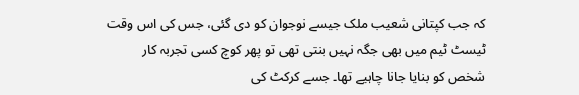کہ جب کپتانی شعیب ملک جیسے نوجوان کو دی گئی، جس کی اس وقت ٹیسٹ ٹیم میں بھی جگہ نہیں بنتی تھی تو پھر کوچ کسی تجربہ کار شخص کو بنایا جانا چاہیے تھا۔ جسے کرکٹ کی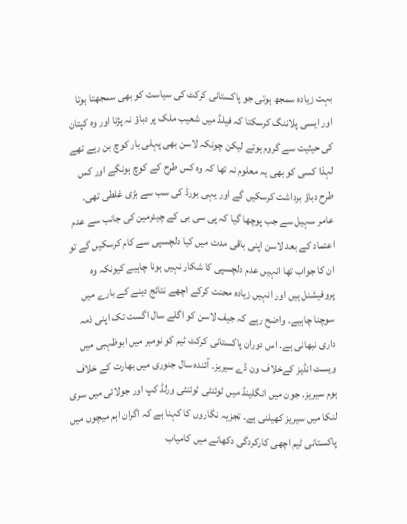بہت زیادہ سمجھ ہوتی جو پاکستانی کرکٹ کی سیاست کو بھی سمجھتا ہوتا اور ایسی پلاننگ کرسکتا کہ فیلڈ میں شعیب ملک پر دباؤ نہ پڑتا اور وہ کپتان کی حیثیت سے گروم ہوتے لیکن چونکہ لاسن بھی پہلی بار کوچ بن رہے تھے لہذا کسی کو بھی یہ معلوم نہ تھا کہ وہ کس طرح کے کوچ ہونگے اور کس طرح دباؤ برداشت کرسکیں گے اور یہی بورڈ کی سب سے بڑی غلطی تھی۔
عامر سہیل سے جب پوچھا گیا کہ پی سی بی کے چیئرمین کی جانب سے عدم اعتماد کے بعد لاسن اپنی باقی مدت میں کیا دلچسپی سے کام کرسکیں گے تو ان کا جواب تھا انہیں عدم دلچسپی کا شکار نہیں ہونا چاہیے کیونکہ وہ پروفیشنل ہیں اور انہیں زیادہ محنت کرکے اچھے نتائج دینے کے بارے میں سوچنا چاہیے۔ واضح رہے کہ جیف لاسن کو اگلے سال اگست تک اپنی ذمہ داری نبھانی ہے۔ اس دوران پاکستانی کرکٹ ٹیم کو نومبر میں ابوظہبی میں ویسٹ انڈیز کےخلاف ون ڈے سیریز۔ آئندہ سال جنوری میں بھارت کے خلاف ہوم سیریز۔ جون میں انگلینڈ میں ٹوئنٹی ٹوئنٹی ورلڈ کپ اور جولائی میں سری لنکا میں سیریز کھیلنی ہے۔ تجزیہ نگاروں کا کہنا ہے کہ اگران اہم میچوں میں پاکستانی ٹیم اچھی کارکردگی دکھانے میں کامیاب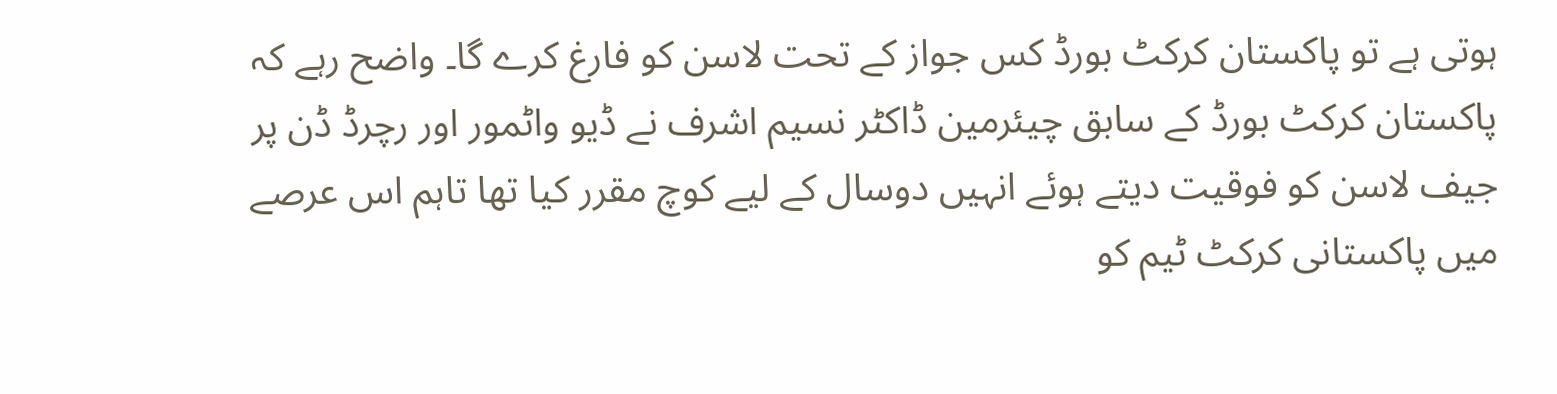ہوتی ہے تو پاکستان کرکٹ بورڈ کس جواز کے تحت لاسن کو فارغ کرے گا۔ واضح رہے کہ پاکستان کرکٹ بورڈ کے سابق چیئرمین ڈاکٹر نسیم اشرف نے ڈیو واٹمور اور رچرڈ ڈن پر جیف لاسن کو فوقیت دیتے ہوئے انہیں دوسال کے لیے کوچ مقرر کیا تھا تاہم اس عرصے میں پاکستانی کرکٹ ٹیم کو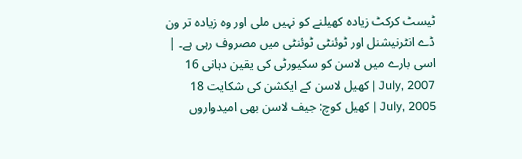ٹیسٹ کرکٹ زیادہ کھیلنے کو نہیں ملی اور وہ زیادہ تر ون ڈے انٹرنیشنل اور ٹوئنٹی ٹوئنٹی میں مصروف رہی ہے۔ |
اسی بارے میں لاسن کو سکیورٹی کی یقین دہانی 16 July, 2007 | کھیل لاسن کے ایکشن کی شکایت 18 July, 2005 | کھیل کوچ: جیف لاسن بھی امیدواروں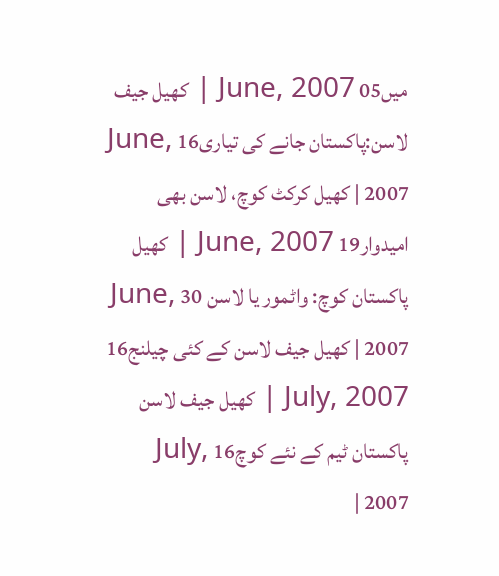میں05 June, 2007 | کھیل جیف لاسن:پاکستان جانے کی تیاری16 June, 2007 | کھیل کرکٹ کوچ، لاسن بھی امیدوار19 June, 2007 | کھیل پاکستان کوچ: واٹمور یا لاسن 30 June, 2007 | کھیل جیف لاسن کے کئی چیلنج16 July, 2007 | کھیل جیف لاسن پاکستان ٹیم کے نئے کوچ16 July, 2007 |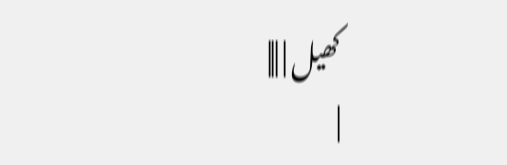کھیل | |||
|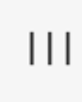|||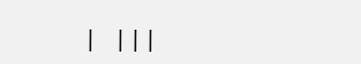| |||